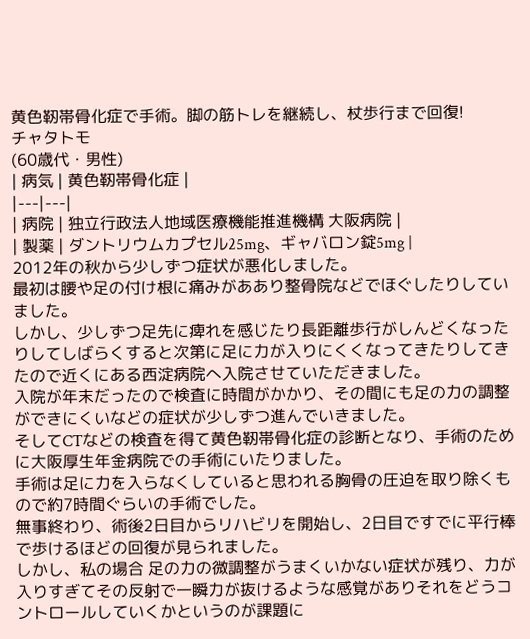黄色靭帯骨化症で手術。脚の筋トレを継続し、杖歩行まで回復!
チャタトモ
(60歳代・男性)
| 病気 | 黄色靭帯骨化症 |
|---|---|
| 病院 | 独立行政法人地域医療機能推進機構 大阪病院 |
| 製薬 | ダントリウムカプセル25mg、ギャバロン錠5mg |
2012年の秋から少しずつ症状が悪化しました。
最初は腰や足の付け根に痛みがああり整骨院などでほぐしたりしていました。
しかし、少しずつ足先に痺れを感じたり長距離歩行がしんどくなったりしてしばらくすると次第に足に力が入りにくくなってきたりしてきたので近くにある西淀病院へ入院させていただきました。
入院が年末だったので検査に時間がかかり、その間にも足の力の調整ができにくいなどの症状が少しずつ進んでいきました。
そしてCTなどの検査を得て黄色靭帯骨化症の診断となり、手術のために大阪厚生年金病院での手術にいたりました。
手術は足に力を入らなくしていると思われる胸骨の圧迫を取り除くもので約7時間ぐらいの手術でした。
無事終わり、術後2日目からリハビリを開始し、2日目ですでに平行棒で歩けるほどの回復が見られました。
しかし、私の場合 足の力の微調整がうまくいかない症状が残り、力が入りすぎてその反射で一瞬力が抜けるような感覚がありそれをどうコントロールしていくかというのが課題に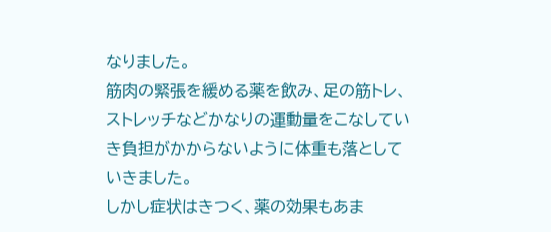なりました。
筋肉の緊張を緩める薬を飲み、足の筋トレ、ストレッチなどかなりの運動量をこなしていき負担がかからないように体重も落としていきました。
しかし症状はきつく、薬の効果もあま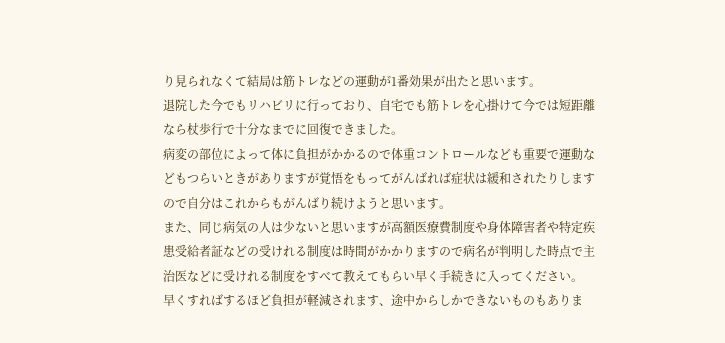り見られなくて結局は筋トレなどの運動が1番効果が出たと思います。
退院した今でもリハビリに行っており、自宅でも筋トレを心掛けて今では短距離なら杖歩行で十分なまでに回復できました。
病変の部位によって体に負担がかかるので体重コントロールなども重要で運動などもつらいときがありますが覚悟をもってがんばれば症状は緩和されたりしますので自分はこれからもがんばり続けようと思います。
また、同じ病気の人は少ないと思いますが高額医療費制度や身体障害者や特定疾患受給者証などの受けれる制度は時間がかかりますので病名が判明した時点で主治医などに受けれる制度をすべて教えてもらい早く手続きに入ってください。
早くすればするほど負担が軽減されます、途中からしかできないものもありま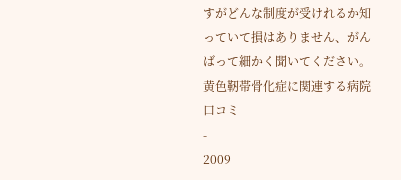すがどんな制度が受けれるか知っていて損はありません、がんばって細かく聞いてください。
黄色靭帯骨化症に関連する病院口コミ
-
2009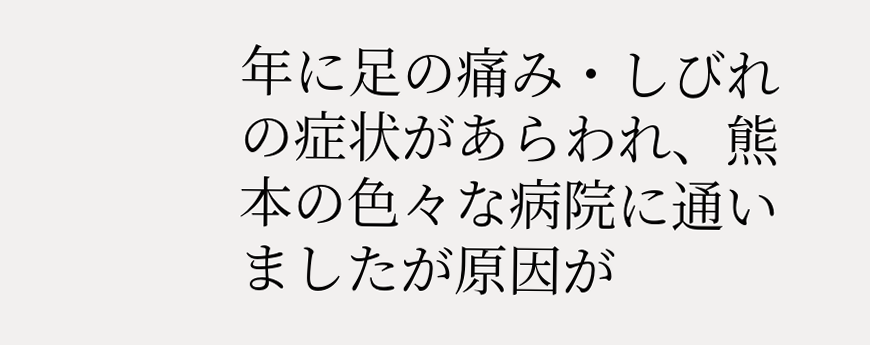年に足の痛み・しびれの症状があらわれ、熊本の色々な病院に通いましたが原因が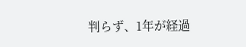判らず、1年が経過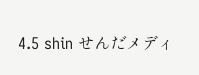4.5 shin せんだメディ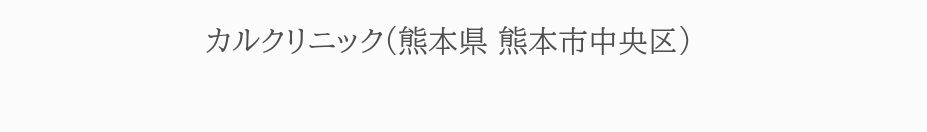カルクリニック(熊本県 熊本市中央区)